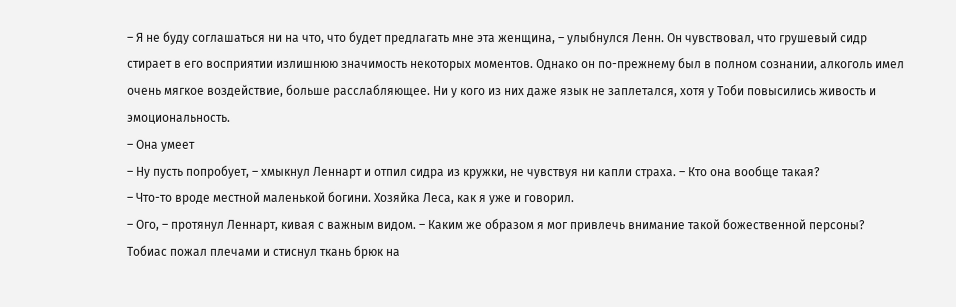– Я не буду соглашаться ни на что, что будет предлагать мне эта женщина, – улыбнулся Ленн. Он чувствовал, что грушевый сидр стирает в его восприятии излишнюю значимость некоторых моментов. Однако он по-прежнему был в полном сознании, алкоголь имел очень мягкое воздействие, больше расслабляющее. Ни у кого из них даже язык не заплетался, хотя у Тоби повысились живость и эмоциональность.
– Она умеет
– Ну пусть попробует, – хмыкнул Леннарт и отпил сидра из кружки, не чувствуя ни капли страха. – Кто она вообще такая?
– Что-то вроде местной маленькой богини. Хозяйка Леса, как я уже и говорил.
– Ого, – протянул Леннарт, кивая с важным видом. – Каким же образом я мог привлечь внимание такой божественной персоны?
Тобиас пожал плечами и стиснул ткань брюк на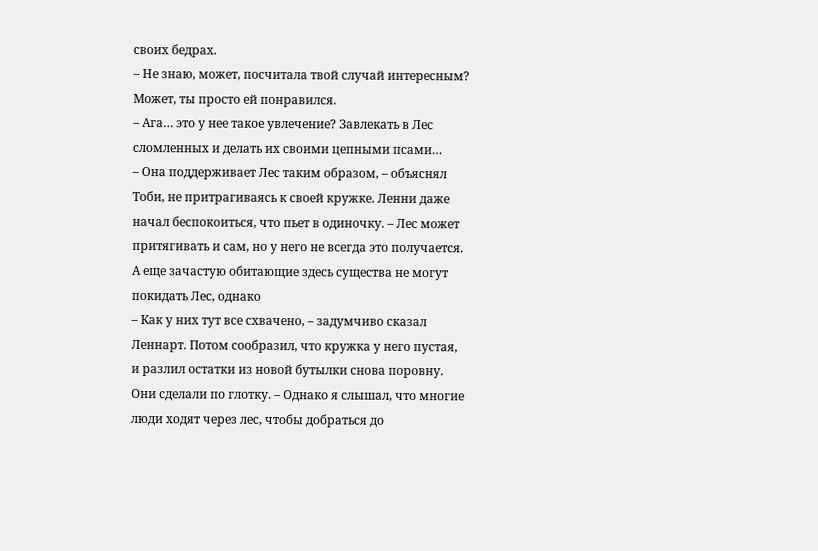своих бедрах.
– Не знаю, может, посчитала твой случай интересным? Может, ты просто ей понравился.
– Ага… это у нее такое увлечение? Завлекать в Лес сломленных и делать их своими цепными псами…
– Она поддерживает Лес таким образом, – объяснял Тоби, не притрагиваясь к своей кружке. Ленни даже начал беспокоиться, что пьет в одиночку. – Лес может притягивать и сам, но у него не всегда это получается. А еще зачастую обитающие здесь существа не могут покидать Лес, однако
– Как у них тут все схвачено, – задумчиво сказал Леннарт. Потом сообразил, что кружка у него пустая, и разлил остатки из новой бутылки снова поровну. Они сделали по глотку. – Однако я слышал, что многие люди ходят через лес, чтобы добраться до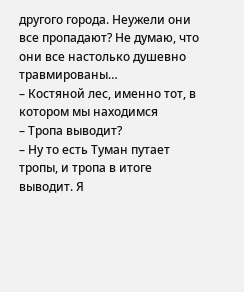другого города. Неужели они все пропадают? Не думаю, что они все настолько душевно травмированы…
– Костяной лес, именно тот, в котором мы находимся
– Тропа выводит?
– Ну то есть Туман путает тропы, и тропа в итоге выводит. Я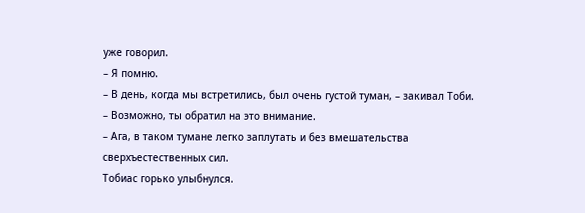уже говорил.
– Я помню.
– В день, когда мы встретились, был очень густой туман, – закивал Тоби. – Возможно, ты обратил на это внимание.
– Ага, в таком тумане легко заплутать и без вмешательства сверхъестественных сил.
Тобиас горько улыбнулся.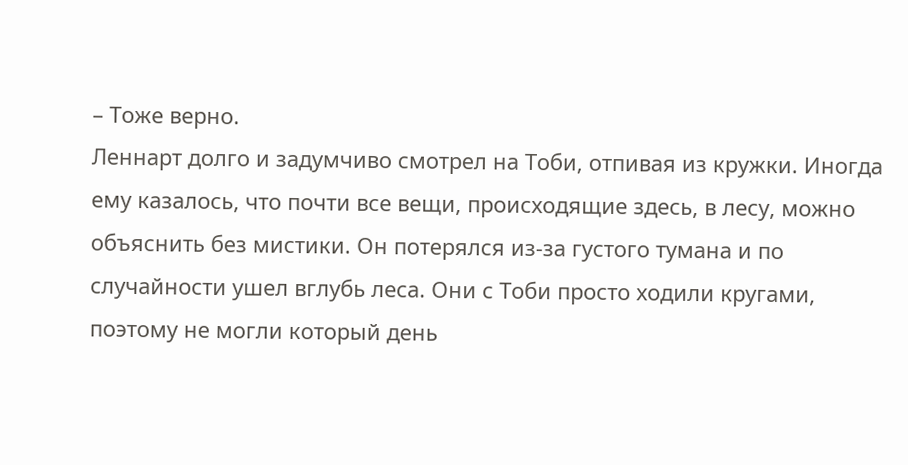– Тоже верно.
Леннарт долго и задумчиво смотрел на Тоби, отпивая из кружки. Иногда ему казалось, что почти все вещи, происходящие здесь, в лесу, можно объяснить без мистики. Он потерялся из-за густого тумана и по случайности ушел вглубь леса. Они с Тоби просто ходили кругами, поэтому не могли который день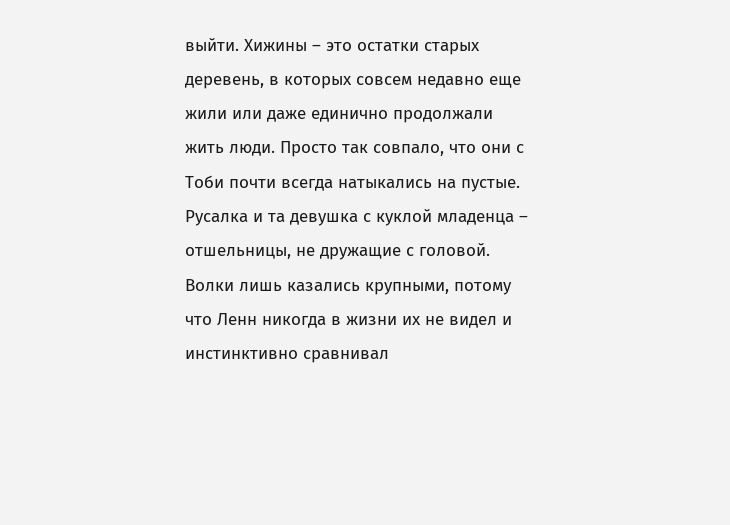выйти. Хижины – это остатки старых деревень, в которых совсем недавно еще жили или даже единично продолжали жить люди. Просто так совпало, что они с Тоби почти всегда натыкались на пустые. Русалка и та девушка с куклой младенца – отшельницы, не дружащие с головой. Волки лишь казались крупными, потому что Ленн никогда в жизни их не видел и инстинктивно сравнивал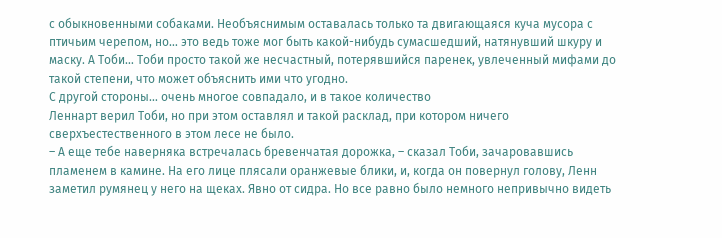с обыкновенными собаками. Необъяснимым оставалась только та двигающаяся куча мусора с птичьим черепом, но… это ведь тоже мог быть какой-нибудь сумасшедший, натянувший шкуру и маску. А Тоби… Тоби просто такой же несчастный, потерявшийся паренек, увлеченный мифами до такой степени, что может объяснить ими что угодно.
С другой стороны… очень многое совпадало, и в такое количество
Леннарт верил Тоби, но при этом оставлял и такой расклад, при котором ничего сверхъестественного в этом лесе не было.
– А еще тебе наверняка встречалась бревенчатая дорожка, – сказал Тоби, зачаровавшись пламенем в камине. На его лице плясали оранжевые блики, и, когда он повернул голову, Ленн заметил румянец у него на щеках. Явно от сидра. Но все равно было немного непривычно видеть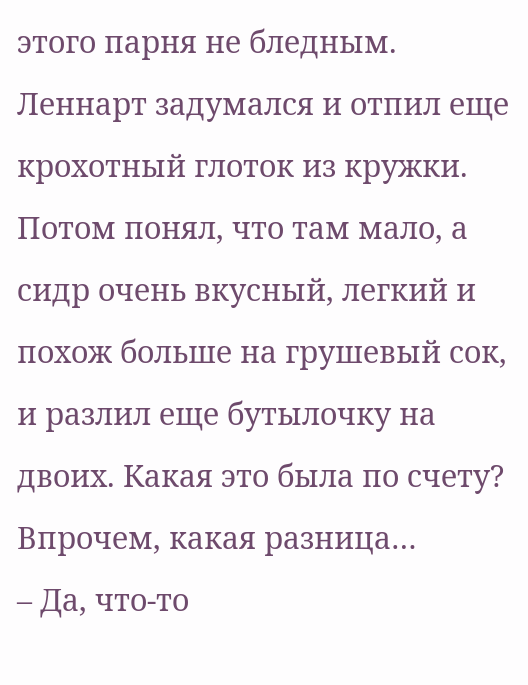этого парня не бледным.
Леннарт задумался и отпил еще крохотный глоток из кружки. Потом понял, что там мало, а сидр очень вкусный, легкий и похож больше на грушевый сок, и разлил еще бутылочку на двоих. Какая это была по счету? Впрочем, какая разница…
– Да, что-то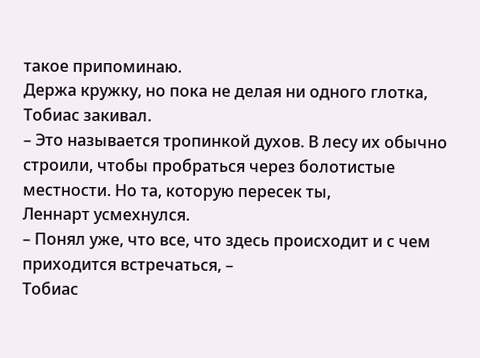такое припоминаю.
Держа кружку, но пока не делая ни одного глотка, Тобиас закивал.
– Это называется тропинкой духов. В лесу их обычно строили, чтобы пробраться через болотистые местности. Но та, которую пересек ты,
Леннарт усмехнулся.
– Понял уже, что все, что здесь происходит и с чем приходится встречаться, –
Тобиас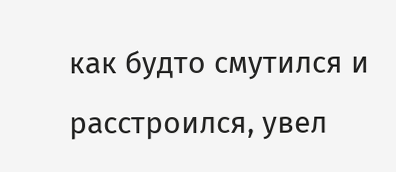как будто смутился и расстроился, увел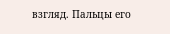взгляд. Пальцы его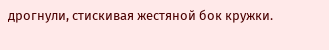дрогнули, стискивая жестяной бок кружки.